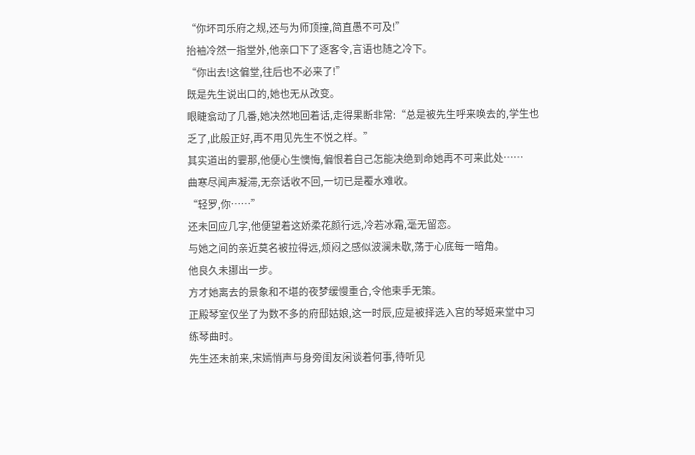“你坏司乐府之规,还与为师顶撞,简直愚不可及!”
抬袖冷然一指堂外,他亲口下了逐客令,言语也随之冷下。
“你出去!这偏堂,往后也不必来了!”
既是先生说出口的,她也无从改变。
眼睫翕动了几番,她决然地回着话,走得果断非常:“总是被先生呼来唤去的,学生也乏了,此般正好,再不用见先生不悦之样。”
其实道出的霎那,他便心生懊悔,偏恨着自己怎能决绝到命她再不可来此处……
曲寒尽闻声凝滞,无奈话收不回,一切已是覆水难收。
“轻罗,你……”
还未回应几字,他便望着这娇柔花颜行远,冷若冰霜,毫无留恋。
与她之间的亲近莫名被拉得远,烦闷之感似波澜未歇,荡于心底每一暗角。
他良久未挪出一步。
方才她离去的景象和不堪的夜梦缓慢重合,令他束手无策。
正殿琴室仅坐了为数不多的府邸姑娘,这一时辰,应是被择选入宫的琴姬来堂中习练琴曲时。
先生还未前来,宋嫣悄声与身旁闺友闲谈着何事,待听见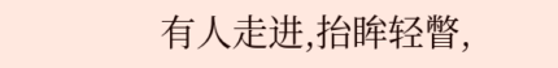有人走进,抬眸轻瞥,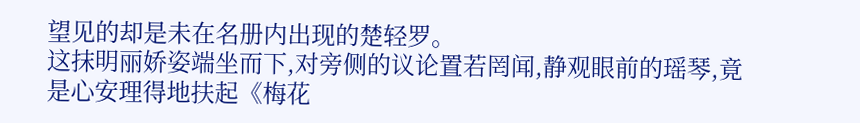望见的却是未在名册内出现的楚轻罗。
这抹明丽娇姿端坐而下,对旁侧的议论置若罔闻,静观眼前的瑶琴,竟是心安理得地扶起《梅花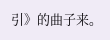引》的曲子来。